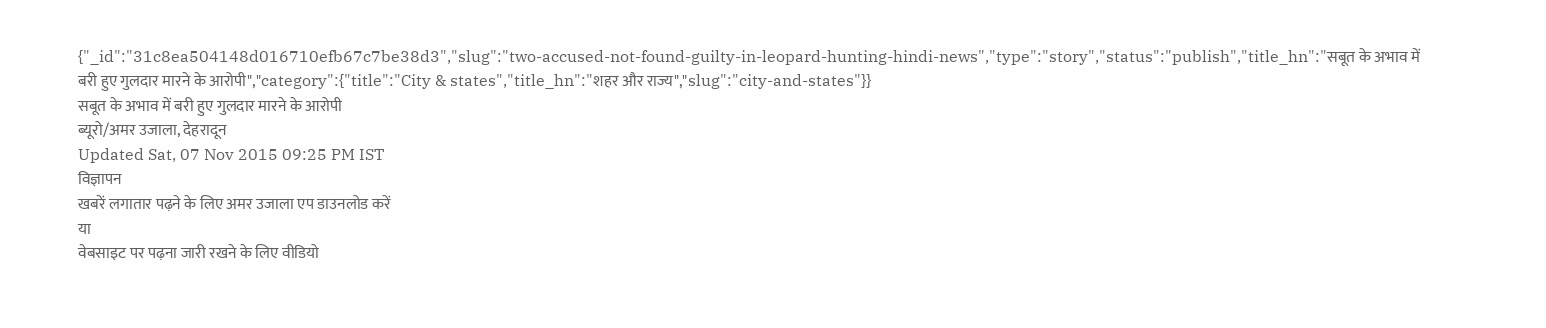{"_id":"31c8ea504148d016710efb67c7be38d3","slug":"two-accused-not-found-guilty-in-leopard-hunting-hindi-news","type":"story","status":"publish","title_hn":"सबूत के अभाव में बरी हुए गुलदार मारने के आरोपी","category":{"title":"City & states","title_hn":"शहर और राज्य","slug":"city-and-states"}}
सबूत के अभाव में बरी हुए गुलदार मारने के आरोपी
ब्यूरो/अमर उजाला, देहरादून
Updated Sat, 07 Nov 2015 09:25 PM IST
विज्ञापन
खबरें लगातार पढ़ने के लिए अमर उजाला एप डाउनलोड करें
या
वेबसाइट पर पढ़ना जारी रखने के लिए वीडियो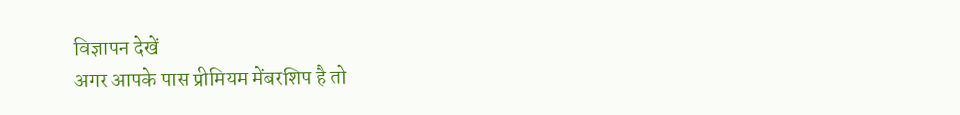विज्ञापन देखें
अगर आपके पास प्रीमियम मेंबरशिप है तो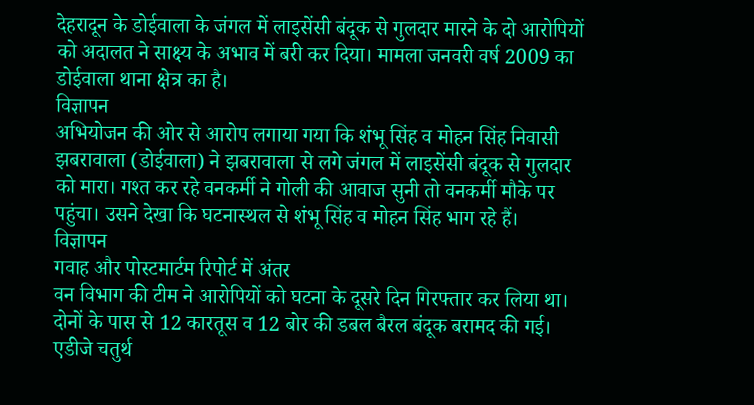देहरादून के डोईवाला के जंगल में लाइसेंसी बंदूक से गुलदार मारने के दो आरोपियों को अदालत ने साक्ष्य के अभाव में बरी कर दिया। मामला जनवरी वर्ष 2009 का डोईवाला थाना क्षेत्र का है।
विज्ञापन
अभियोजन की ओर से आरोप लगाया गया कि शंभू सिंह व मोहन सिंह निवासी झबरावाला (डोईवाला) ने झबरावाला से लगे जंगल में लाइसेंसी बंदूक से गुलदार को मारा। गश्त कर रहे वनकर्मी ने गोली की आवाज सुनी तो वनकर्मी मौके पर पहुंचा। उसने देखा कि घटनास्थल से शंभू सिंह व मोहन सिंह भाग रहे हैं।
विज्ञापन
गवाह और पोस्टमार्टम रिपोर्ट में अंतर
वन विभाग की टीम ने आरोपियों को घटना के दूसरे दिन गिरफ्तार कर लिया था। दोनों के पास से 12 कारतूस व 12 बोर की डबल बैरल बंदूक बरामद की गई। एडीजे चतुर्थ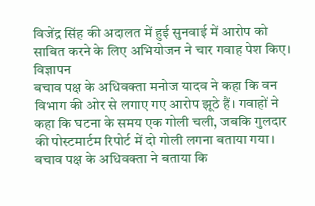विजेंद्र सिंह की अदालत में हुई सुनवाई में आरोप को साबित करने के लिए अभियोजन ने चार गवाह पेश किए।
विज्ञापन
बचाव पक्ष के अधिवक्ता मनोज यादव ने कहा कि वन विभाग की ओर से लगाए गए आरोप झूठे हैं। गवाहों ने कहा कि घटना के समय एक गोली चली, जबकि गुलदार की पोस्टमार्टम रिपोर्ट में दो गोली लगना बताया गया। बचाव पक्ष के अधिवक्ता ने बताया कि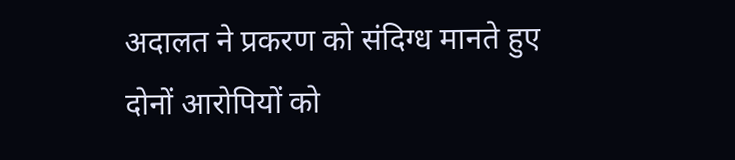अदालत ने प्रकरण को संदिग्ध मानते हुए दोनों आरोपियों को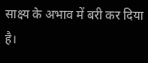साक्ष्य के अभाव में बरी कर दिया है।